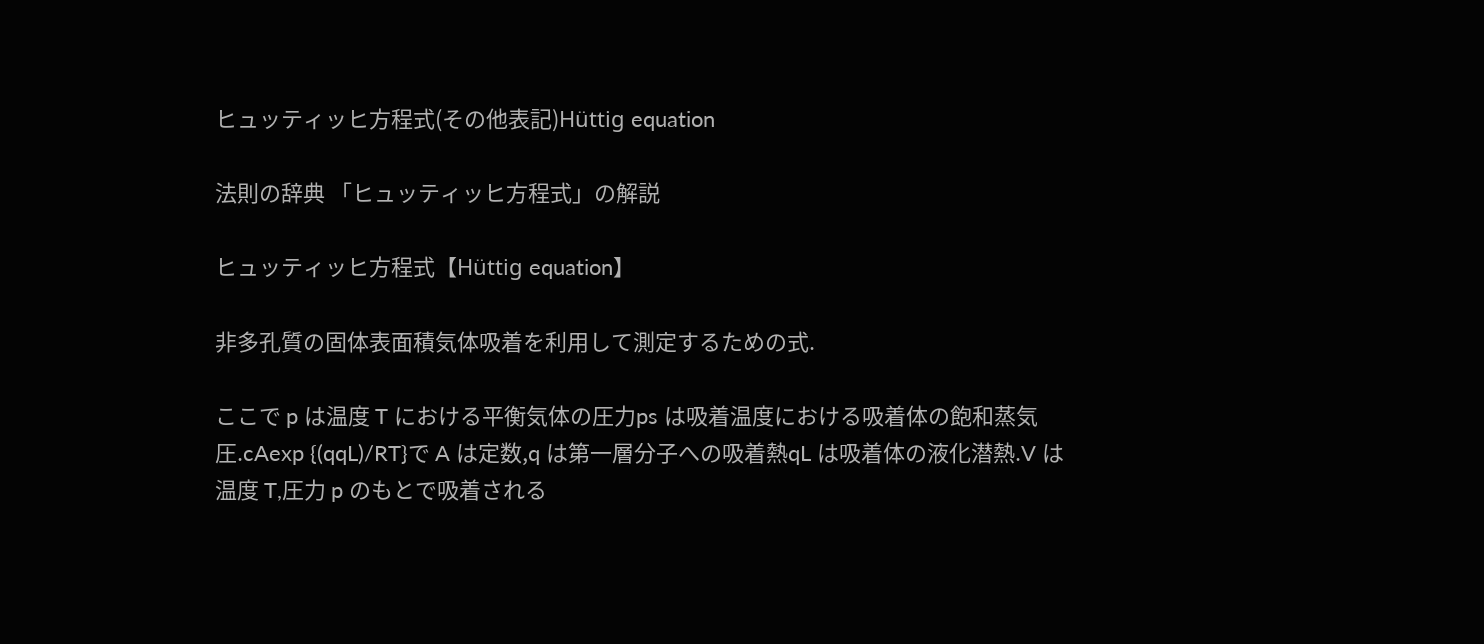ヒュッティッヒ方程式(その他表記)Hüttig equation

法則の辞典 「ヒュッティッヒ方程式」の解説

ヒュッティッヒ方程式【Hüttig equation】

非多孔質の固体表面積気体吸着を利用して測定するための式.

ここで p は温度 T における平衡気体の圧力ps は吸着温度における吸着体の飽和蒸気圧.cAexp {(qqL)/RT}で A は定数,q は第一層分子への吸着熱qL は吸着体の液化潜熱.V は温度 T,圧力 p のもとで吸着される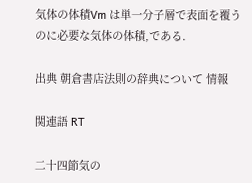気体の体積Vm は単一分子層で表面を覆うのに必要な気体の体積,である.

出典 朝倉書店法則の辞典について 情報

関連語 RT

二十四節気の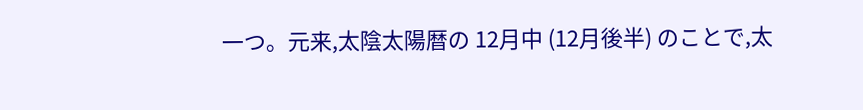一つ。元来,太陰太陽暦の 12月中 (12月後半) のことで,太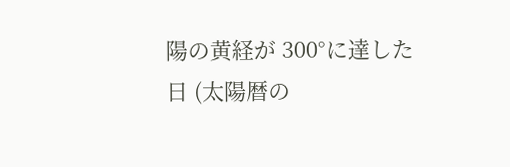陽の黄経が 300°に達した日 (太陽暦の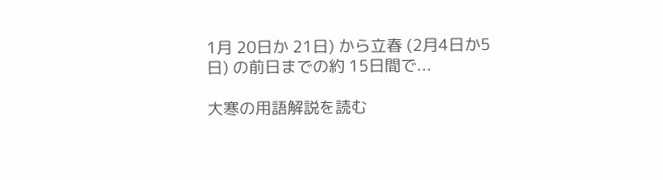1月 20日か 21日) から立春 (2月4日か5日) の前日までの約 15日間で...

大寒の用語解説を読む